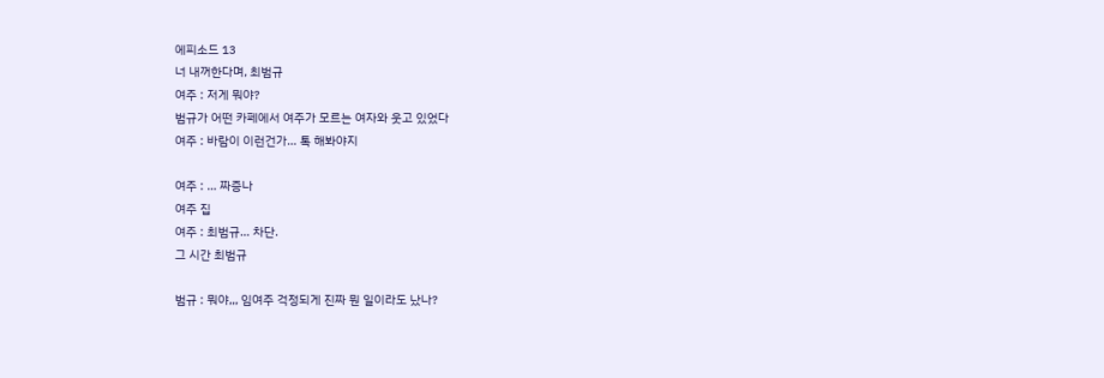에피소드 13
너 내꺼한다며, 최범규
여주 : 저게 뭐야?
범규가 어떤 카페에서 여주가 모르는 여자와 웃고 있었다
여주 : 바람이 이런건가… 톡 해봐야지

여주 : … 짜증나
여주 집
여주 : 최범규… 차단.
그 시간 최범규

범규 : 뭐야,,, 임여주 걱정되게 진짜 뭔 일이라도 났나?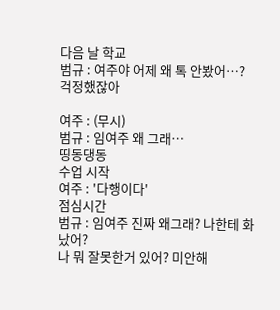다음 날 학교
범규 : 여주야 어제 왜 톡 안봤어…? 걱정했잖아

여주 : (무시)
범규 : 임여주 왜 그래…
띵동댕동
수업 시작
여주 : '다행이다'
점심시간
범규 : 임여주 진짜 왜그래? 나한테 화났어?
나 뭐 잘못한거 있어? 미안해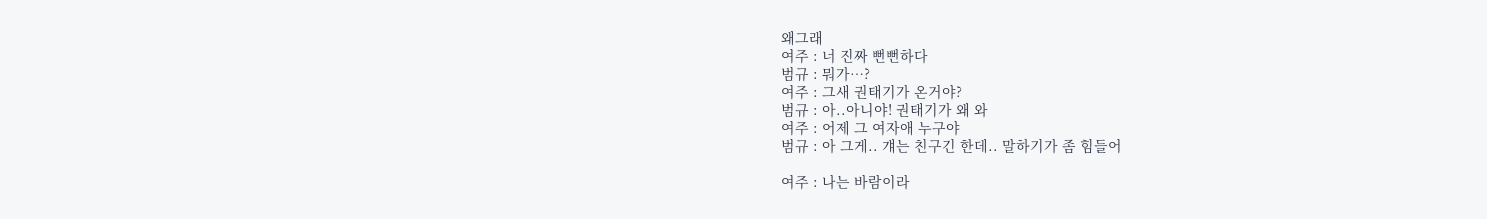왜그래
여주 : 너 진짜 뻔뻔하다
범규 : 뭐가…?
여주 : 그새 권태기가 온거야?
범규 : 아..아니야! 권태기가 왜 와
여주 : 어제 그 여자애 누구야
범규 : 아 그게.. 걔는 친구긴 한데.. 말하기가 좀 힘들어

여주 : 나는 바람이라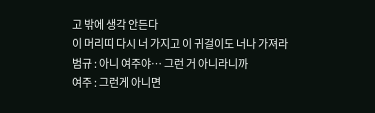고 밖에 생각 안든다
이 머리띠 다시 너 가지고 이 귀걸이도 너나 가져라
범규 : 아니 여주야… 그런 거 아니라니까
여주 : 그런게 아니면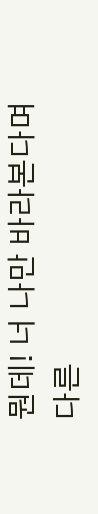뭔데! 너 나만 바라본다며 다른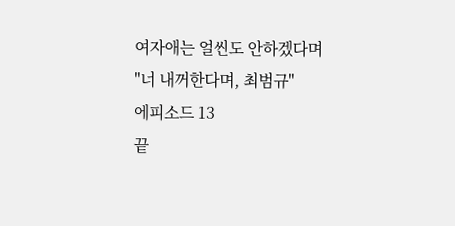여자애는 얼씬도 안하겠다며
"너 내꺼한다며, 최범규"
에피소드 13
끝